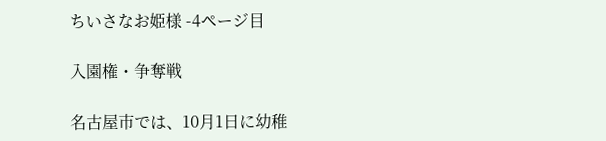ちいさなお姫様 -4ページ目

入園権・争奪戦

名古屋市では、10月1日に幼稚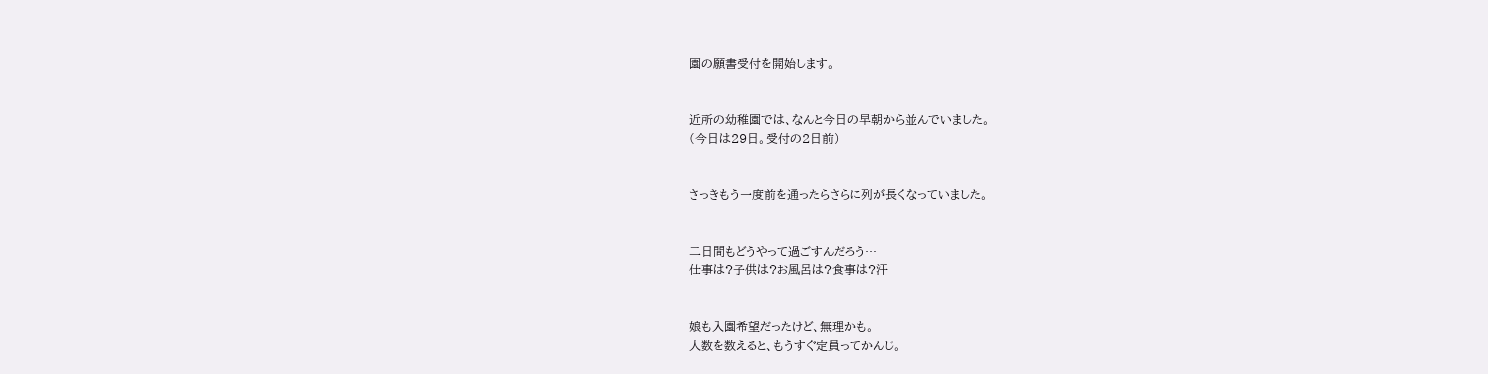園の願書受付を開始します。


近所の幼稚園では、なんと今日の早朝から並んでいました。
(今日は29日。受付の2日前)


さっきもう一度前を通ったらさらに列が長くなっていました。


二日間もどうやって過ごすんだろう…
仕事は?子供は?お風呂は?食事は?汗


娘も入園希望だったけど、無理かも。
人数を数えると、もうすぐ定員ってかんじ。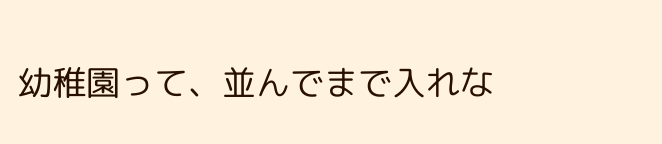幼稚園って、並んでまで入れな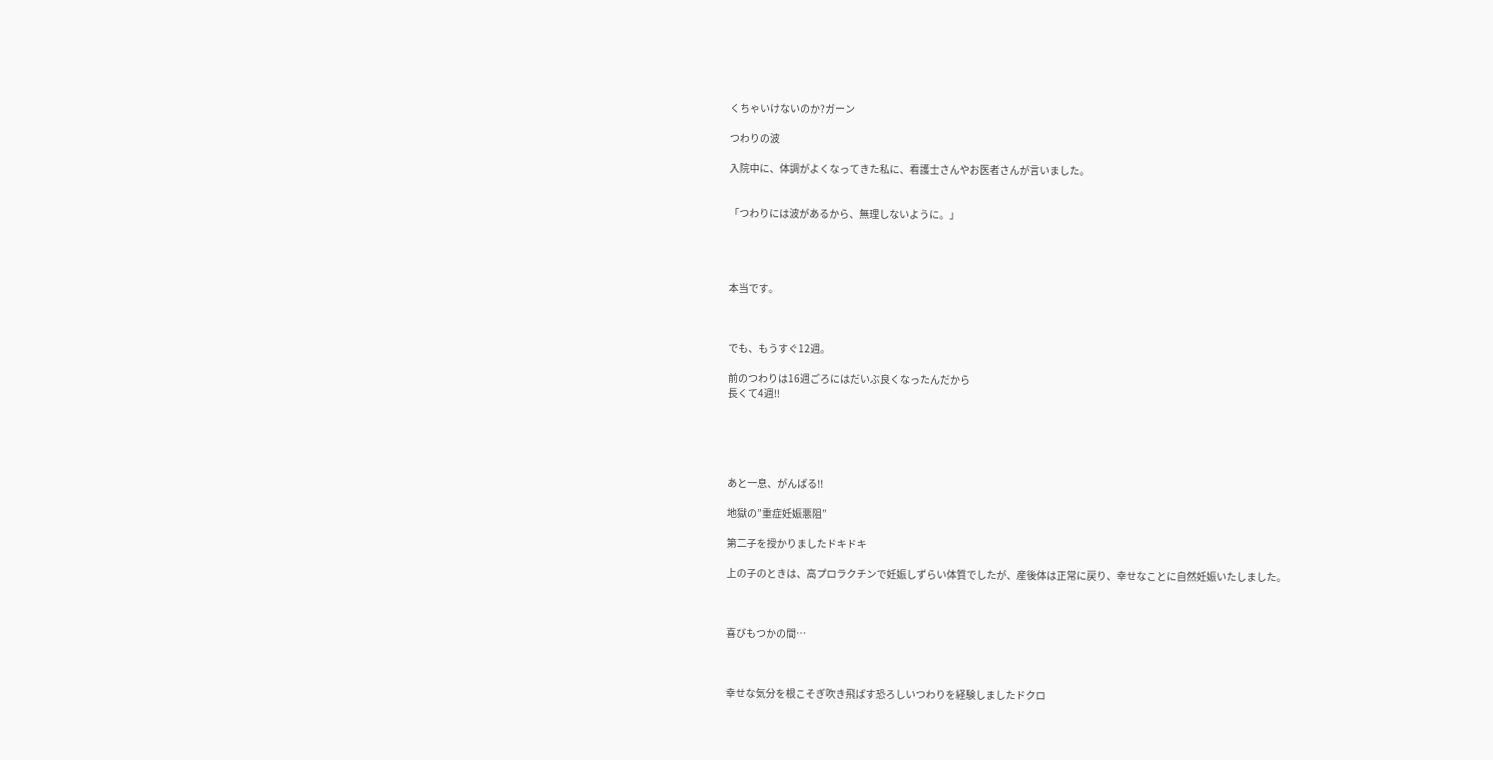くちゃいけないのか?ガーン

つわりの波

入院中に、体調がよくなってきた私に、看護士さんやお医者さんが言いました。


「つわりには波があるから、無理しないように。」




本当です。



でも、もうすぐ12週。

前のつわりは16週ごろにはだいぶ良くなったんだから
長くて4週!!





あと一息、がんばる!!

地獄の”重症妊娠悪阻”

第二子を授かりましたドキドキ

上の子のときは、高プロラクチンで妊娠しずらい体質でしたが、産後体は正常に戻り、幸せなことに自然妊娠いたしました。



喜びもつかの間…



幸せな気分を根こそぎ吹き飛ばす恐ろしいつわりを経験しましたドクロ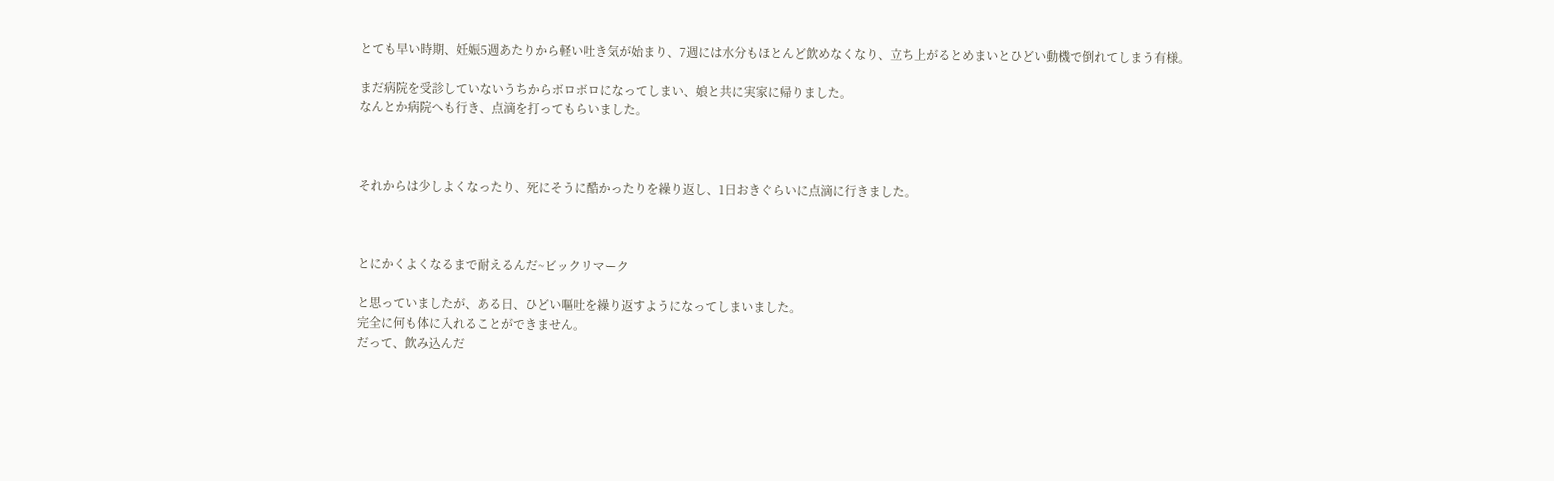とても早い時期、妊娠5週あたりから軽い吐き気が始まり、7週には水分もほとんど飲めなくなり、立ち上がるとめまいとひどい動機で倒れてしまう有様。

まだ病院を受診していないうちからボロボロになってしまい、娘と共に実家に帰りました。
なんとか病院へも行き、点滴を打ってもらいました。



それからは少しよくなったり、死にそうに酷かったりを繰り返し、1日おきぐらいに点滴に行きました。



とにかくよくなるまで耐えるんだ~ビックリマーク

と思っていましたが、ある日、ひどい嘔吐を繰り返すようになってしまいました。
完全に何も体に入れることができません。
だって、飲み込んだ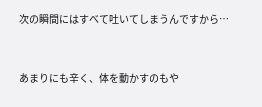次の瞬間にはすべて吐いてしまうんですから…


あまりにも辛く、体を動かすのもや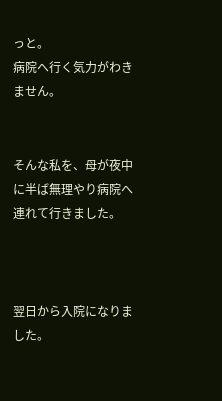っと。
病院へ行く気力がわきません。


そんな私を、母が夜中に半ば無理やり病院へ連れて行きました。



翌日から入院になりました。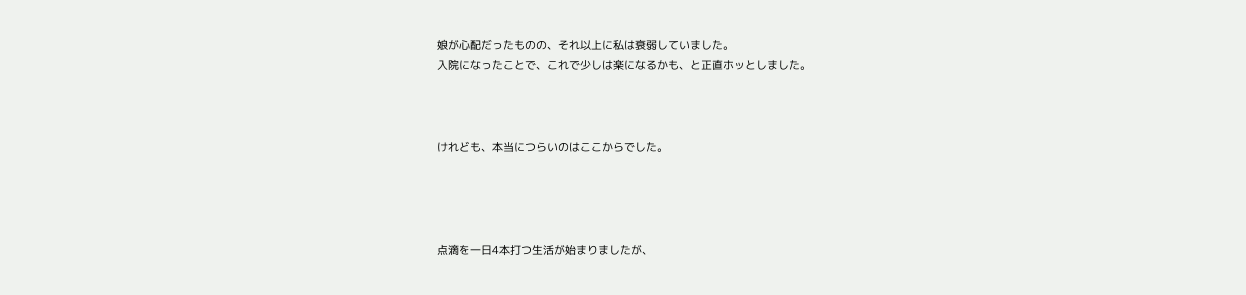娘が心配だったものの、それ以上に私は衰弱していました。
入院になったことで、これで少しは楽になるかも、と正直ホッとしました。



けれども、本当につらいのはここからでした。




点滴を一日4本打つ生活が始まりましたが、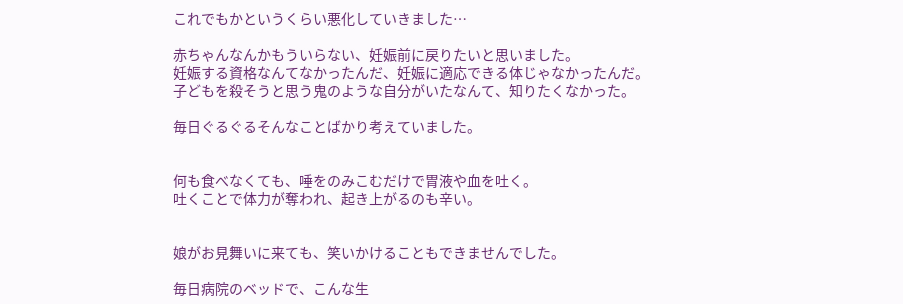これでもかというくらい悪化していきました…

赤ちゃんなんかもういらない、妊娠前に戻りたいと思いました。
妊娠する資格なんてなかったんだ、妊娠に適応できる体じゃなかったんだ。
子どもを殺そうと思う鬼のような自分がいたなんて、知りたくなかった。

毎日ぐるぐるそんなことばかり考えていました。


何も食べなくても、唾をのみこむだけで胃液や血を吐く。
吐くことで体力が奪われ、起き上がるのも辛い。


娘がお見舞いに来ても、笑いかけることもできませんでした。

毎日病院のベッドで、こんな生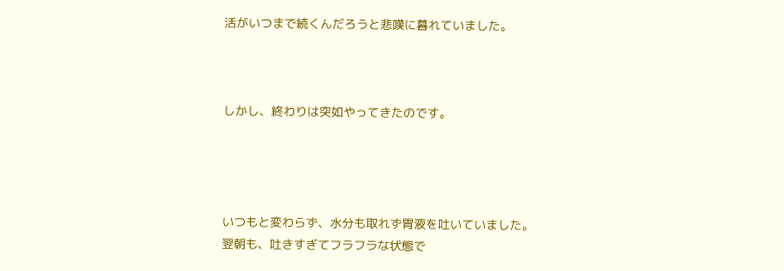活がいつまで続くんだろうと悲嘆に暮れていました。



しかし、終わりは突如やってきたのです。




いつもと変わらず、水分も取れず胃液を吐いていました。
翌朝も、吐きすぎてフラフラな状態で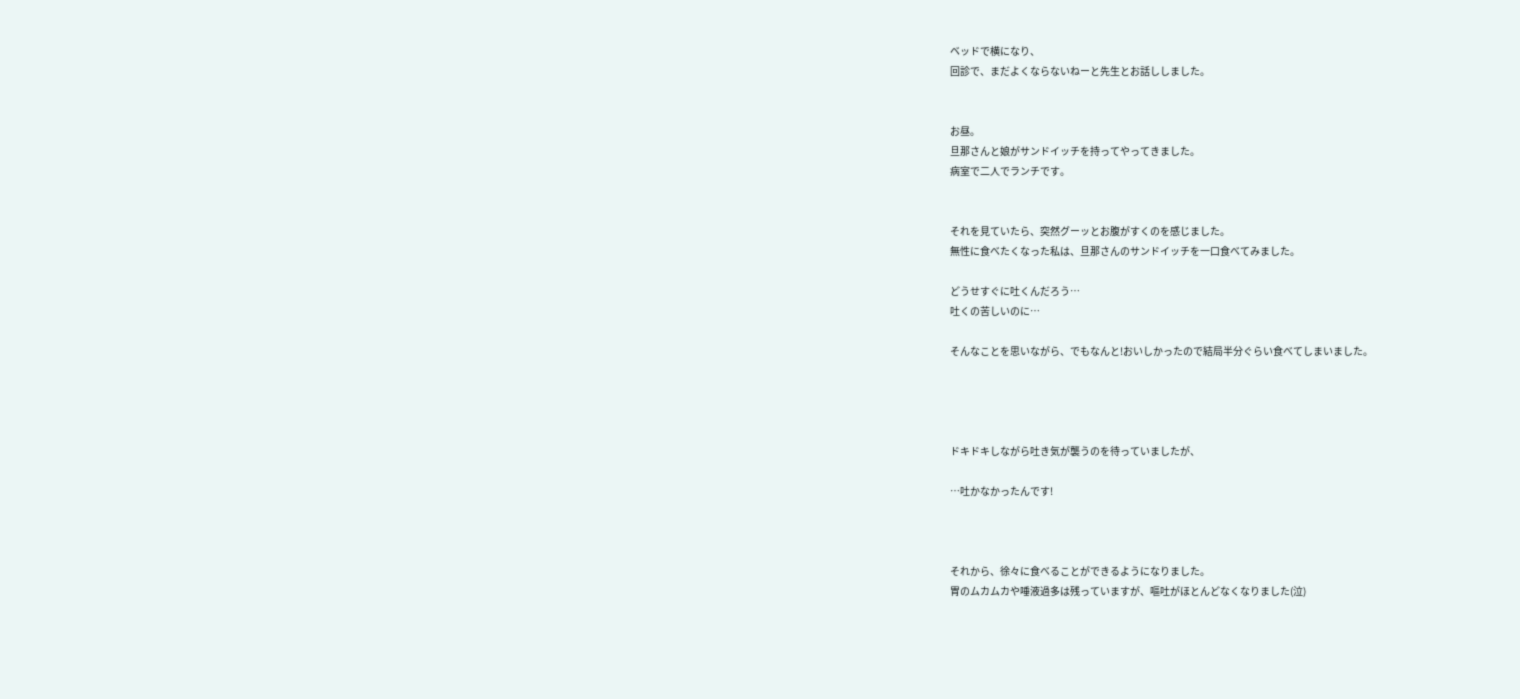ベッドで横になり、
回診で、まだよくならないねーと先生とお話ししました。


お昼。
旦那さんと娘がサンドイッチを持ってやってきました。
病室で二人でランチです。


それを見ていたら、突然グーッとお腹がすくのを感じました。
無性に食べたくなった私は、旦那さんのサンドイッチを一口食べてみました。

どうせすぐに吐くんだろう…
吐くの苦しいのに…

そんなことを思いながら、でもなんと!おいしかったので結局半分ぐらい食べてしまいました。




ドキドキしながら吐き気が襲うのを待っていましたが、

…吐かなかったんです!



それから、徐々に食べることができるようになりました。
胃のムカムカや唾液過多は残っていますが、嘔吐がほとんどなくなりました(泣)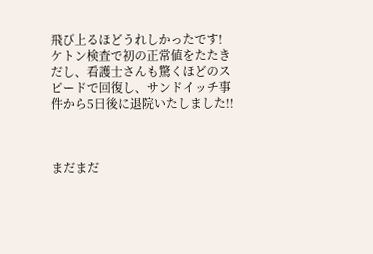飛び上るほどうれしかったです!
ケトン検査で初の正常値をたたきだし、看護士さんも驚くほどのスピードで回復し、サンドイッチ事件から5日後に退院いたしました!!



まだまだ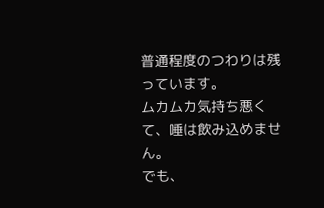普通程度のつわりは残っています。
ムカムカ気持ち悪くて、唾は飲み込めません。
でも、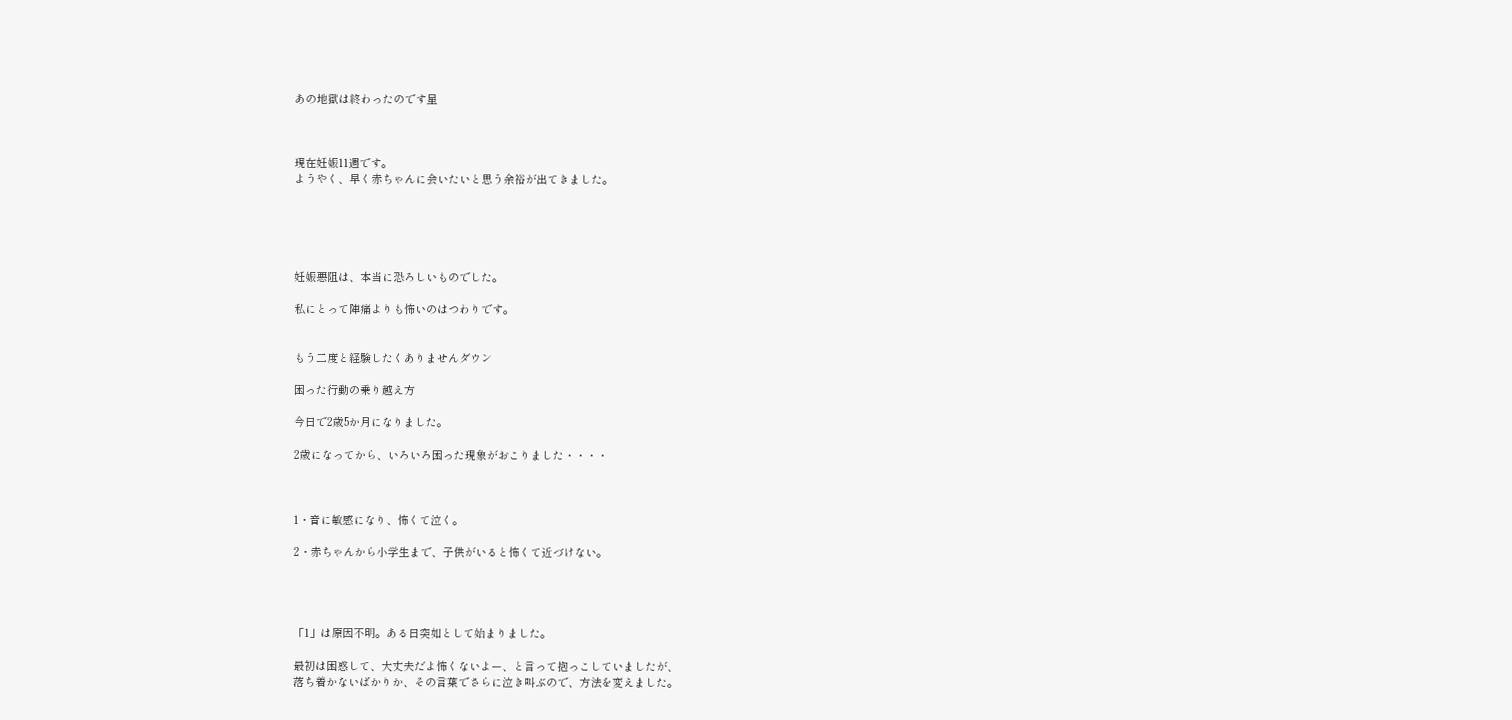あの地獄は終わったのです星



現在妊娠11週です。
ようやく、早く赤ちゃんに会いたいと思う余裕が出てきました。





妊娠悪阻は、本当に恐ろしいものでした。

私にとって陣痛よりも怖いのはつわりです。


もう二度と経験したくありませんダウン

困った行動の乗り越え方

今日で2歳5か月になりました。

2歳になってから、いろいろ困った現象がおこりました・・・・



1・音に敏感になり、怖くて泣く。

2・赤ちゃんから小学生まで、子供がいると怖くて近づけない。




「1」は原因不明。ある日突如として始まりました。

最初は困惑して、大丈夫だよ怖くないよー、と言って抱っこしていましたが、
落ち着かないばかりか、その言葉でさらに泣き叫ぶので、方法を変えました。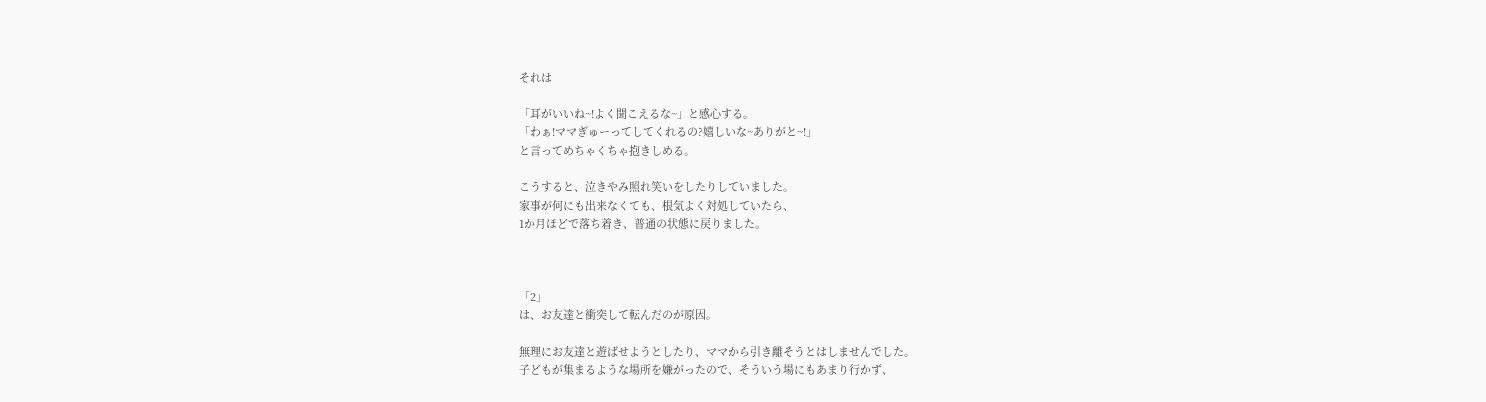それは

「耳がいいね~!よく聞こえるな~」と感心する。
「わぁ!ママぎゅーってしてくれるの?嬉しいな~ありがと~!」
と言ってめちゃくちゃ抱きしめる。

こうすると、泣きやみ照れ笑いをしたりしていました。
家事が何にも出来なくても、根気よく対処していたら、
1か月ほどで落ち着き、普通の状態に戻りました。



「2」
は、お友達と衝突して転んだのが原因。

無理にお友達と遊ばせようとしたり、ママから引き離そうとはしませんでした。
子どもが集まるような場所を嫌がったので、そういう場にもあまり行かず、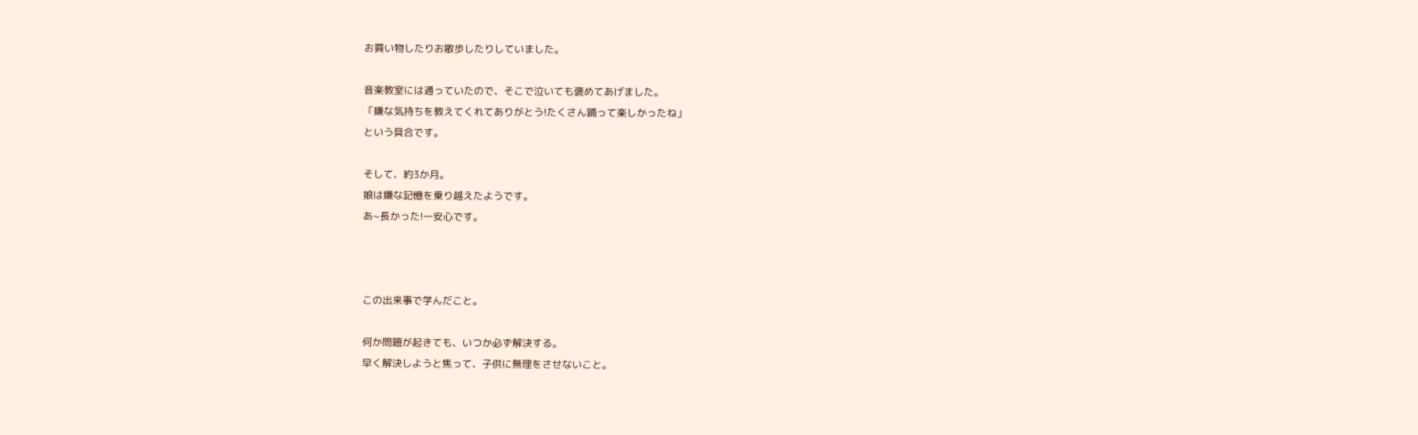お買い物したりお散歩したりしていました。

音楽教室には通っていたので、そこで泣いても褒めてあげました。
「嫌な気持ちを教えてくれてありがとう!たくさん踊って楽しかったね」
という具合です。

そして、約3か月。
娘は嫌な記憶を乗り越えたようです。
あ~長かった!一安心です。



この出来事で学んだこと。

何か問題が起きても、いつか必ず解決する。
早く解決しようと焦って、子供に無理をさせないこと。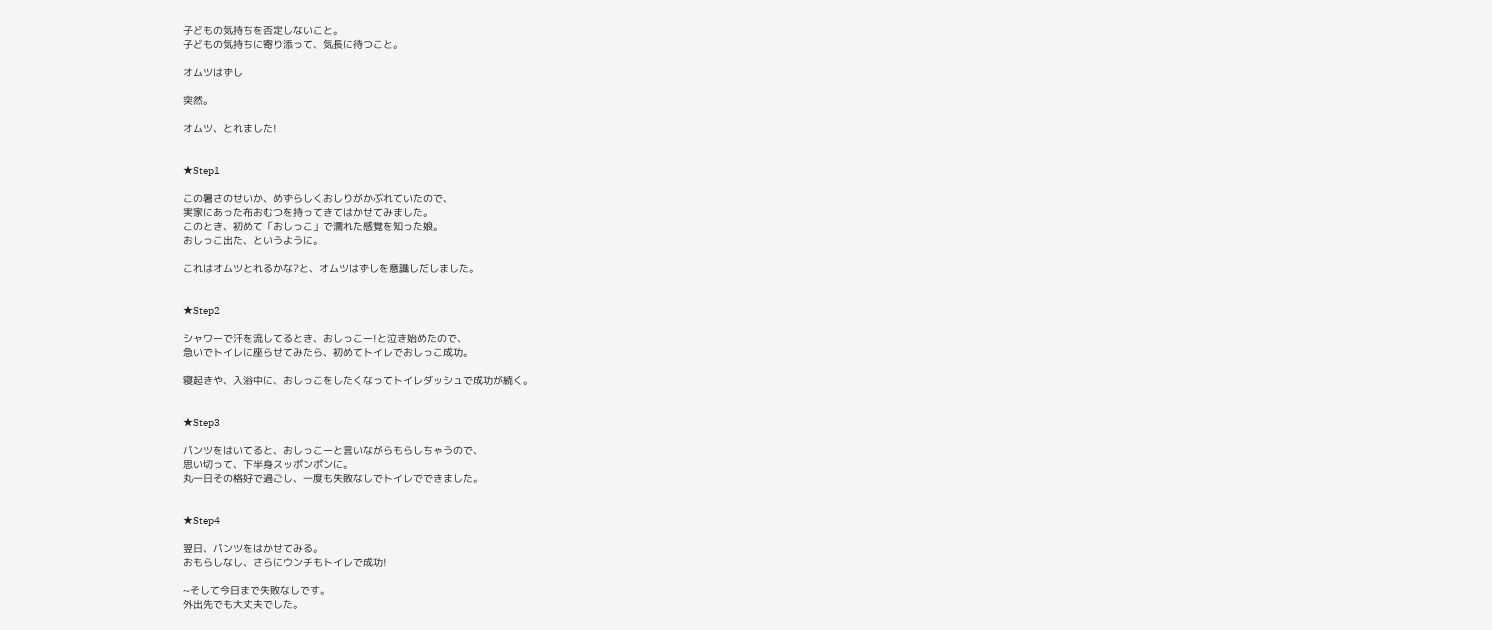子どもの気持ちを否定しないこと。
子どもの気持ちに寄り添って、気長に待つこと。

オムツはずし

突然。

オムツ、とれました!


★Step1

この暑さのせいか、めずらしくおしりがかぶれていたので、
実家にあった布おむつを持ってきてはかせてみました。
このとき、初めて「おしっこ」で濡れた感覚を知った娘。
おしっこ出た、というように。

これはオムツとれるかな?と、オムツはずしを意識しだしました。


★Step2

シャワーで汗を流してるとき、おしっこー!と泣き始めたので、
急いでトイレに座らせてみたら、初めてトイレでおしっこ成功。

寝起きや、入浴中に、おしっこをしたくなってトイレダッシュで成功が続く。


★Step3

パンツをはいてると、おしっこーと言いながらもらしちゃうので、
思い切って、下半身スッポンポンに。
丸一日その格好で過ごし、一度も失敗なしでトイレでできました。


★Step4

翌日、パンツをはかせてみる。
おもらしなし、さらにウンチもトイレで成功!

~そして今日まで失敗なしです。
外出先でも大丈夫でした。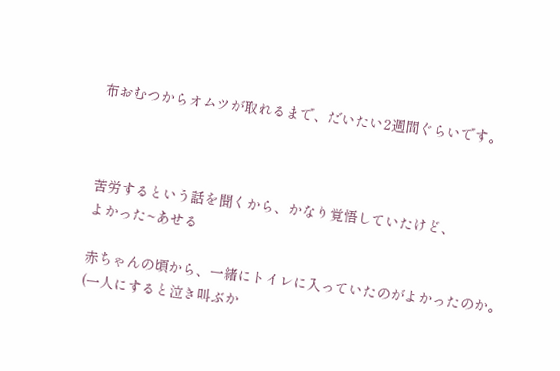布おむつからオムツが取れるまで、だいたい2週間ぐらいです。



苦労するという話を聞くから、かなり覚悟していたけど、
よかった~あせる

赤ちゃんの頃から、一緒にトイレに入っていたのがよかったのか。
(一人にすると泣き叫ぶか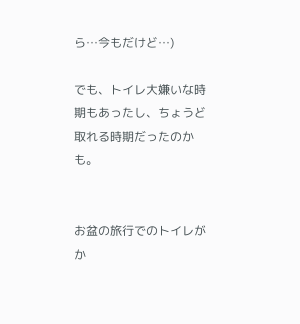ら…今もだけど…)

でも、トイレ大嫌いな時期もあったし、ちょうど取れる時期だったのかも。


お盆の旅行でのトイレがか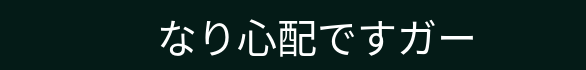なり心配ですガー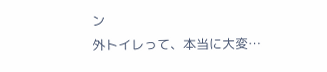ン
外トイレって、本当に大変…